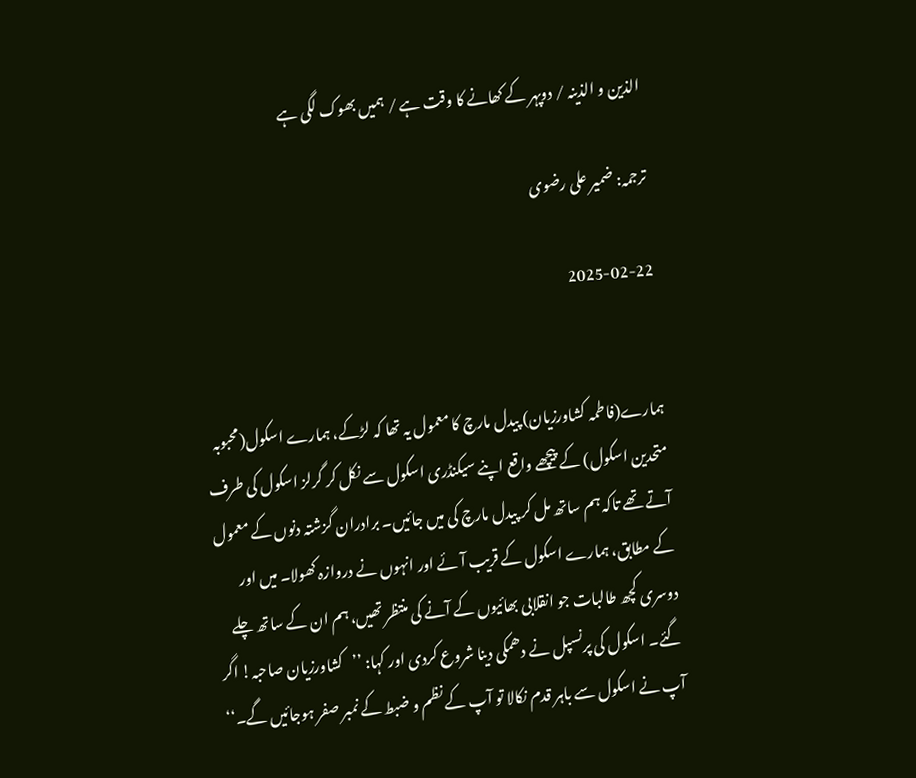الذین و الذینہ / دوپہر کے کھانے کا وقت ہے / ہمیں بھوک لگی ہے

ترجمہ: ضمیر علی رضوی

2025-02-22


ہمارے(فاطمہ کشاورزیان) پیدل مارچ کا معمول یہ تھا کہ لڑکے، ہمارے اسکول(محبوبہ متحدین اسکول) کے پیچھے واقع اپنے سیکنڈری اسکول سے نکل کر گرلز اسکول کی طرف آتے تھے تاکہ ہم ساتھ مل کر پیدل مارچ کی میں جائیں۔ برادران گزشتہ دنوں کے معمول کے مطابق، ہمارے اسکول کے قریب آئے اور انہوں نے دروازہ کھولا۔ میں اور دوسری کچھ طالبات جو انقلابی بھائیوں کے آنے کی منتظر تھیں، ہم ان کے ساتھ چلے گئے۔ اسکول کی پرنسپل نے دھمکی دینا شروع کردی اور کہا: ’’کشاورزیان صاحبہ! اگر آپ نے اسکول سے باہر قدم نکالا تو آپ کے نظم و ضبط کے نمبر صفر ہوجائیں گے۔‘‘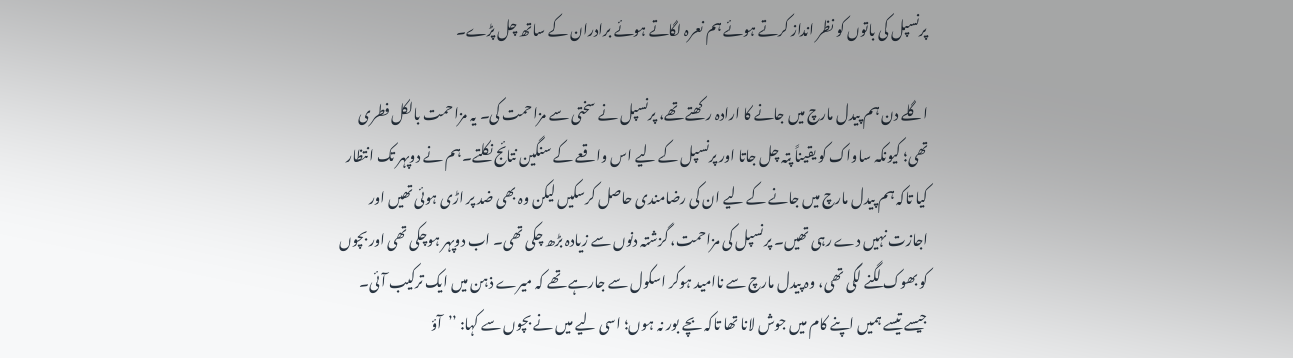پرنسپل کی باتوں کو نظر انداز کرتے ہوئے ہم نعرہ لگاتے ہوئے برادران کے ساتھ چل پڑے۔

اگلے دن ہم پیدل مارچ میں جانے کا ارادہ رکھتے تھے، پرنسپل نے سختی سے مزاحمت کی۔ یہ مزاحمت بالکل فطری تھی؛ کیونکہ ساواک کو یقیناً پتہ چل جاتا اور پرنسپل کے لیے اس واقعے کے سنگین نتائج نکلتے۔ ہم نے دوپہر تک انتظار کیا تاکہ ہم پیدل مارچ میں جانے کے لیے ان کی رضامندی حاصل کرسکیں لیکن وہ بھی ضد پر اڑی ہوئی تھیں اور اجازت نہیں دے رہی تھیں۔ پرنسپل کی مزاحمت، گزشتہ دنوں سے زیادہ بڑھ چکی تھی۔ اب دوپہر ہوچکی تھی اور بچوں کو بھوک لگنے لگی تھی، وہ پیدل مارچ سے ناامید ہوکر اسکول سے جارہے تھے کہ میرے ذہن میں ایک ترکیب آئی۔ جیسے تیسے ہمیں اپنے کام میں جوش لانا تھا تاکہ بچے بور نہ ہوں؛ اسی لیے میں نے بچوں سے کہا: ’’آؤ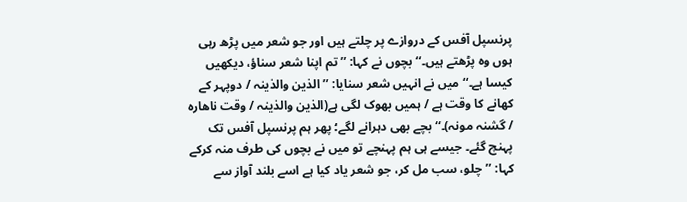پرنسپل آفس کے دروازے پر چلتے ہیں اور جو شعر میں پڑھ رہی ہوں وہ پڑھتے ہیں۔‘‘ بچوں نے کہا: ’’تم اپنا شعر سناؤ، دیکھیں کیسا ہے۔‘‘ میں نے انہیں شعر سنایا: ’’الذین والذینہ / دوپہر کے کھانے کا وقت ہے / ہمیں بھوک لگی ہے(الذین والذینہ / وقت ناھارہ / گشنہ مونہ)۔‘‘ بچے بھی دہرانے لگے؛ پھر ہم پرنسپل آفس تک پہنچ گئے۔ جیسے ہی ہم پہنچے تو میں نے بچوں کی طرف منہ کرکے کہا: ’’چلو، سب مل کر، جو شعر یاد کیا ہے اسے بلند آواز سے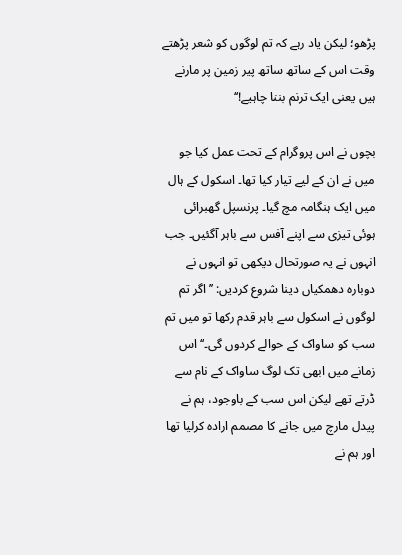پڑھو؛ لیکن یاد رہے کہ تم لوگوں کو شعر پڑھتے وقت اس کے ساتھ ساتھ پیر زمین پر مارنے ہیں یعنی ایک ترنم بننا چاہیے!‘‘

بچوں نے اس پروگرام کے تحت عمل کیا جو میں نے ان کے لیے تیار کیا تھا۔ اسکول کے ہال میں ایک ہنگامہ مچ گیا۔ پرنسپل گھبرائی ہوئی تیزی سے اپنے آفس سے باہر آگئیں۔ جب انہوں نے یہ صورتحال دیکھی تو انہوں نے دوبارہ دھمکیاں دینا شروع کردیں: ’’اگر تم لوگوں نے اسکول سے باہر قدم رکھا تو میں تم سب کو ساواک کے حوالے کردوں گی۔‘‘ اس زمانے میں ابھی تک لوگ ساواک کے نام سے ڈرتے تھے لیکن اس سب کے باوجود، ہم نے پیدل مارچ میں جانے کا مصمم ارادہ کرلیا تھا اور ہم نے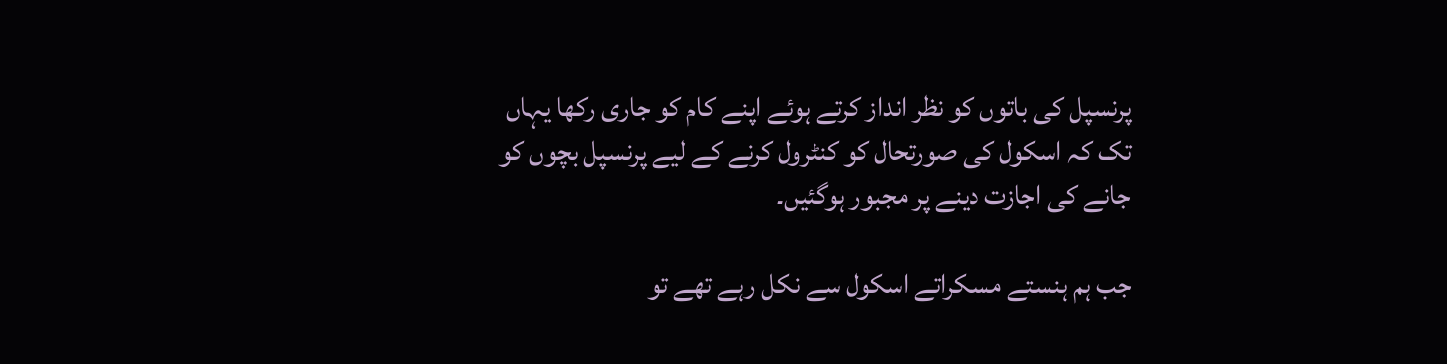پرنسپل کی باتوں کو نظر انداز کرتے ہوئے اپنے کام کو جاری رکھا یہاں تک کہ اسکول کی صورتحال کو کنٹرول کرنے کے لیے پرنسپل بچوں کو جانے کی اجازت دینے پر مجبور ہوگئیں۔

جب ہم ہنستے مسکراتے اسکول سے نکل رہے تھے تو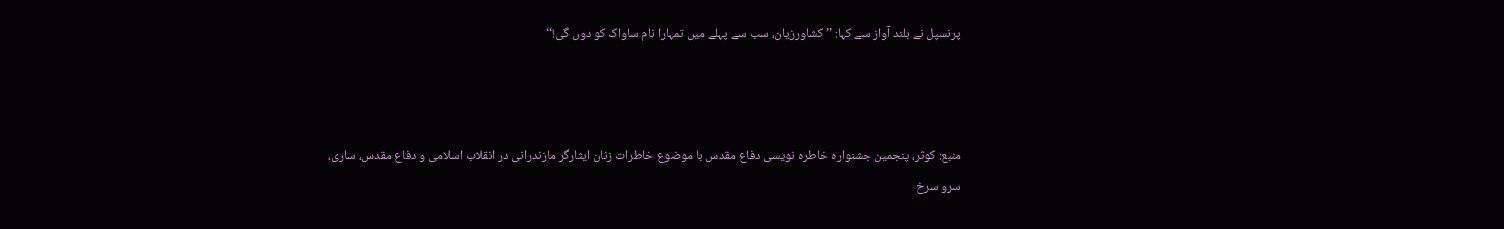پرنسپل نے بلند آواز سے کہا: ’’کشاورزیان، سب سے پہلے میں تمہارا نام ساواک کو دوں گی!‘‘



منبع: کوثر، پنجمین جشنوارہ خاطرہ نویسی دفاع مقدس با موضوع خاطرات زنان ایثارگر مازندرانی در انقلاب اسلامی و دفاع مقدس، ساری، سرو سرخ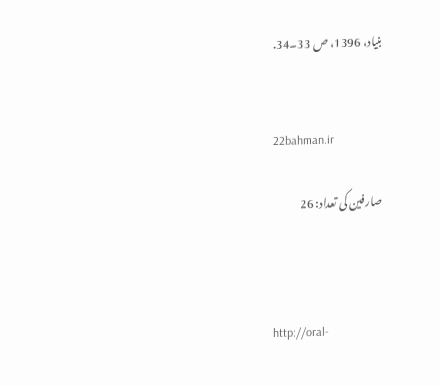بنیاد، 1396، ص 33۔34.


22bahman.ir

صارفین کی تعداد: 26



http://oral-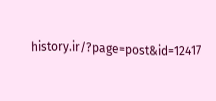history.ir/?page=post&id=12417